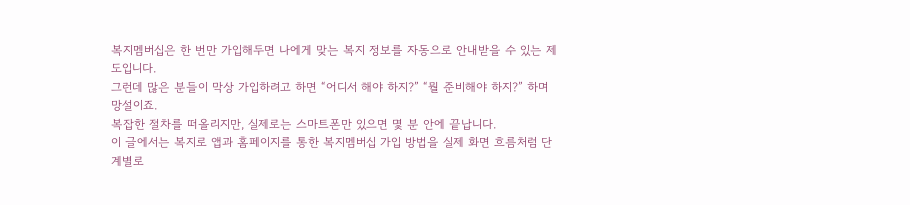복지멤버십은 한 번만 가입해두면 나에게 맞는 복지 정보를 자동으로 안내받을 수 있는 제도입니다.
그런데 많은 분들이 막상 가입하려고 하면 “어디서 해야 하지?” “뭘 준비해야 하지?” 하며 망설이죠.
복잡한 절차를 떠올리지만, 실제로는 스마트폰만 있으면 몇 분 안에 끝납니다.
이 글에서는 복지로 앱과 홈페이지를 통한 복지멤버십 가입 방법을 실제 화면 흐름처럼 단계별로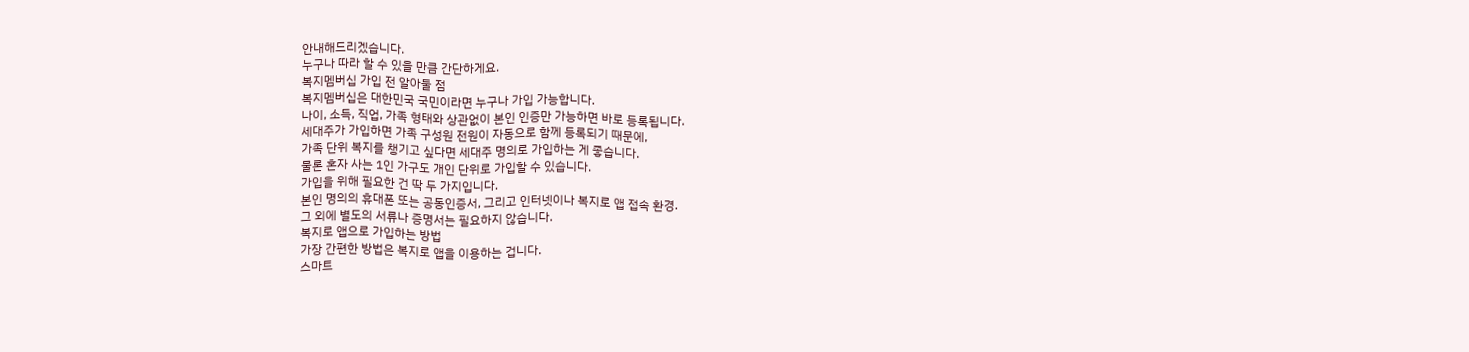안내해드리겠습니다.
누구나 따라 할 수 있을 만큼 간단하게요.
복지멤버십 가입 전 알아둘 점
복지멤버십은 대한민국 국민이라면 누구나 가입 가능합니다.
나이, 소득, 직업, 가족 형태와 상관없이 본인 인증만 가능하면 바로 등록됩니다.
세대주가 가입하면 가족 구성원 전원이 자동으로 함께 등록되기 때문에,
가족 단위 복지를 챙기고 싶다면 세대주 명의로 가입하는 게 좋습니다.
물론 혼자 사는 1인 가구도 개인 단위로 가입할 수 있습니다.
가입을 위해 필요한 건 딱 두 가지입니다.
본인 명의의 휴대폰 또는 공동인증서, 그리고 인터넷이나 복지로 앱 접속 환경.
그 외에 별도의 서류나 증명서는 필요하지 않습니다.
복지로 앱으로 가입하는 방법
가장 간편한 방법은 복지로 앱을 이용하는 겁니다.
스마트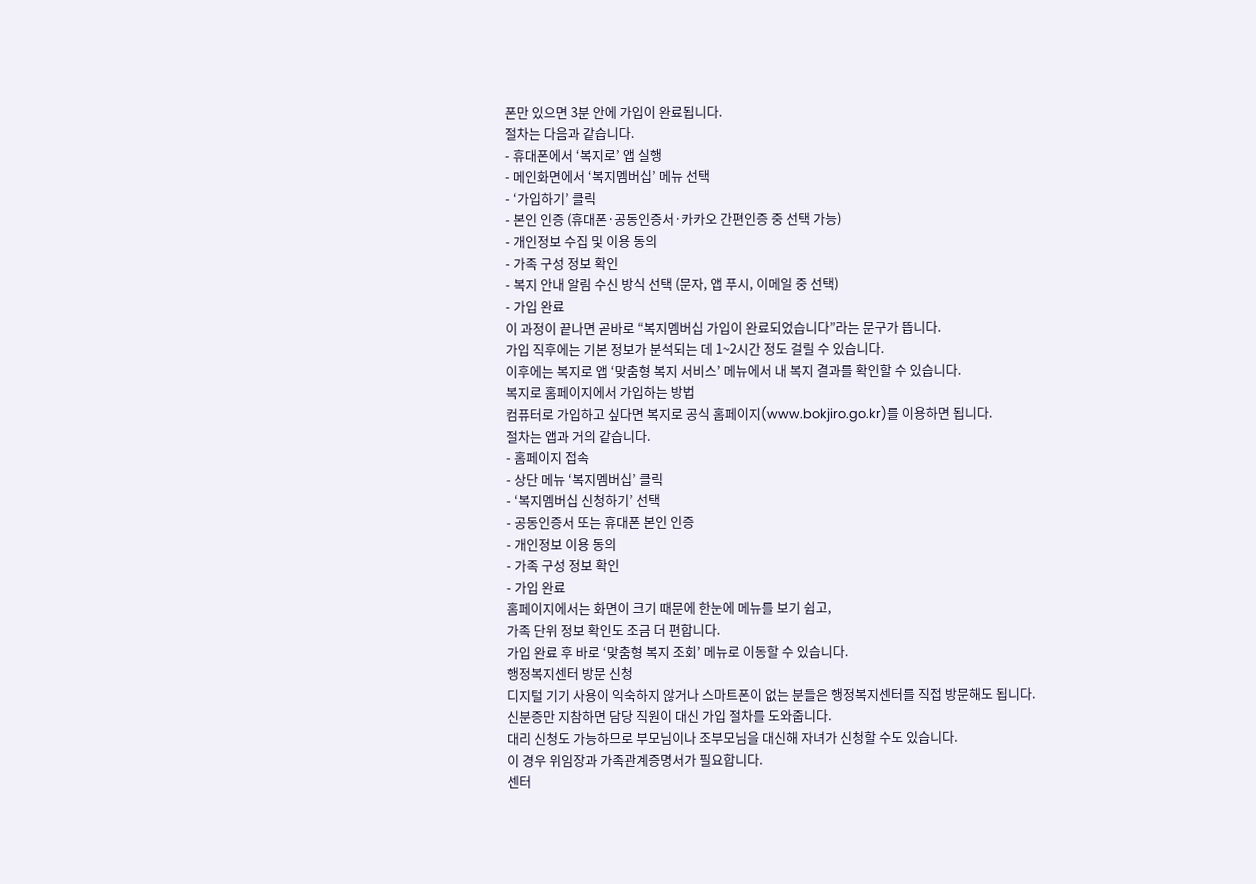폰만 있으면 3분 안에 가입이 완료됩니다.
절차는 다음과 같습니다.
- 휴대폰에서 ‘복지로’ 앱 실행
- 메인화면에서 ‘복지멤버십’ 메뉴 선택
- ‘가입하기’ 클릭
- 본인 인증 (휴대폰·공동인증서·카카오 간편인증 중 선택 가능)
- 개인정보 수집 및 이용 동의
- 가족 구성 정보 확인
- 복지 안내 알림 수신 방식 선택 (문자, 앱 푸시, 이메일 중 선택)
- 가입 완료
이 과정이 끝나면 곧바로 “복지멤버십 가입이 완료되었습니다”라는 문구가 뜹니다.
가입 직후에는 기본 정보가 분석되는 데 1~2시간 정도 걸릴 수 있습니다.
이후에는 복지로 앱 ‘맞춤형 복지 서비스’ 메뉴에서 내 복지 결과를 확인할 수 있습니다.
복지로 홈페이지에서 가입하는 방법
컴퓨터로 가입하고 싶다면 복지로 공식 홈페이지(www.bokjiro.go.kr)를 이용하면 됩니다.
절차는 앱과 거의 같습니다.
- 홈페이지 접속
- 상단 메뉴 ‘복지멤버십’ 클릭
- ‘복지멤버십 신청하기’ 선택
- 공동인증서 또는 휴대폰 본인 인증
- 개인정보 이용 동의
- 가족 구성 정보 확인
- 가입 완료
홈페이지에서는 화면이 크기 때문에 한눈에 메뉴를 보기 쉽고,
가족 단위 정보 확인도 조금 더 편합니다.
가입 완료 후 바로 ‘맞춤형 복지 조회’ 메뉴로 이동할 수 있습니다.
행정복지센터 방문 신청
디지털 기기 사용이 익숙하지 않거나 스마트폰이 없는 분들은 행정복지센터를 직접 방문해도 됩니다.
신분증만 지참하면 담당 직원이 대신 가입 절차를 도와줍니다.
대리 신청도 가능하므로 부모님이나 조부모님을 대신해 자녀가 신청할 수도 있습니다.
이 경우 위임장과 가족관계증명서가 필요합니다.
센터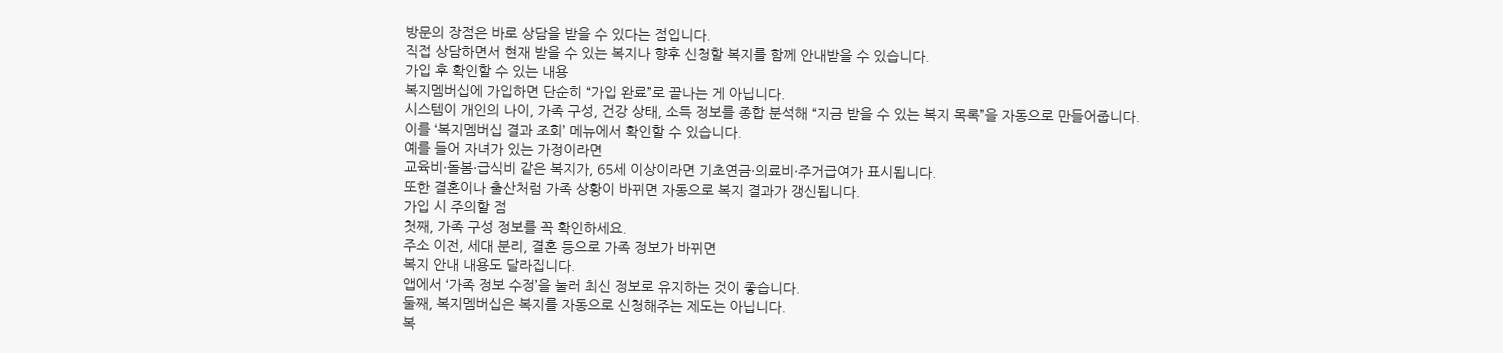방문의 장점은 바로 상담을 받을 수 있다는 점입니다.
직접 상담하면서 현재 받을 수 있는 복지나 향후 신청할 복지를 함께 안내받을 수 있습니다.
가입 후 확인할 수 있는 내용
복지멤버십에 가입하면 단순히 “가입 완료”로 끝나는 게 아닙니다.
시스템이 개인의 나이, 가족 구성, 건강 상태, 소득 정보를 종합 분석해 “지금 받을 수 있는 복지 목록”을 자동으로 만들어줍니다.
이를 ‘복지멤버십 결과 조회’ 메뉴에서 확인할 수 있습니다.
예를 들어 자녀가 있는 가정이라면
교육비·돌봄·급식비 같은 복지가, 65세 이상이라면 기초연금·의료비·주거급여가 표시됩니다.
또한 결혼이나 출산처럼 가족 상황이 바뀌면 자동으로 복지 결과가 갱신됩니다.
가입 시 주의할 점
첫째, 가족 구성 정보를 꼭 확인하세요.
주소 이전, 세대 분리, 결혼 등으로 가족 정보가 바뀌면
복지 안내 내용도 달라집니다.
앱에서 ‘가족 정보 수정’을 눌러 최신 정보로 유지하는 것이 좋습니다.
둘째, 복지멤버십은 복지를 자동으로 신청해주는 제도는 아닙니다.
복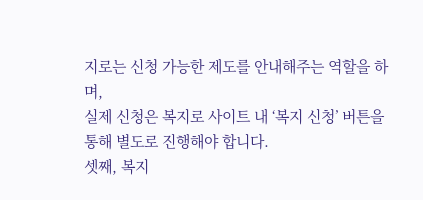지로는 신청 가능한 제도를 안내해주는 역할을 하며,
실제 신청은 복지로 사이트 내 ‘복지 신청’ 버튼을 통해 별도로 진행해야 합니다.
셋째, 복지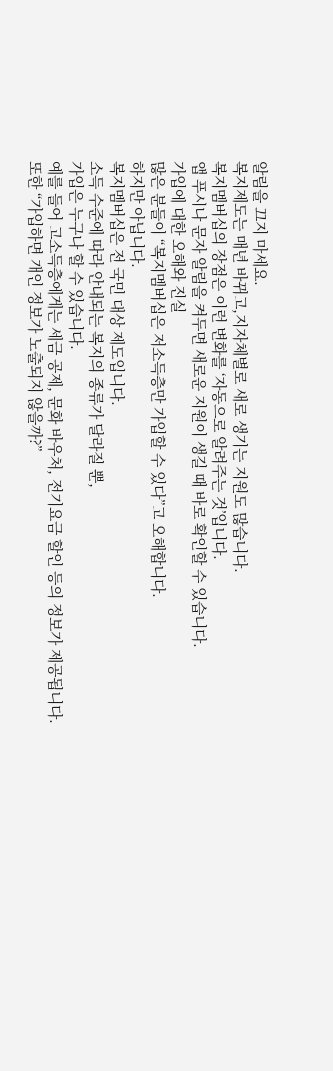알림을 끄지 마세요.
복지제도는 매년 바뀌고,지자체별로 새로 생기는 지원도 많습니다.
복지멤버십의 장점은 이런 변화를 ‘자동으로 알려주는 것’입니다.
앱 푸시나 문자 알림을 켜두면 새로운 지원이 생길 때 바로 확인할 수 있습니다.
가입에 대한 오해와 진실
많은 분들이 “복지멤버십은 저소득층만 가입할 수 있다”고 오해합니다.
하지만 아닙니다.
복지멤버십은 전 국민 대상 제도입니다.
소득 수준에 따라 안내되는 복지의 종류가 달라질 뿐,
가입은 누구나 할 수 있습니다.
예를 들어 고소득층에게는 세금 공제, 문화 바우처, 전기요금 할인 등의 정보가 제공됩니다.
또한 “가입하면 개인 정보가 노출되지 않을까?”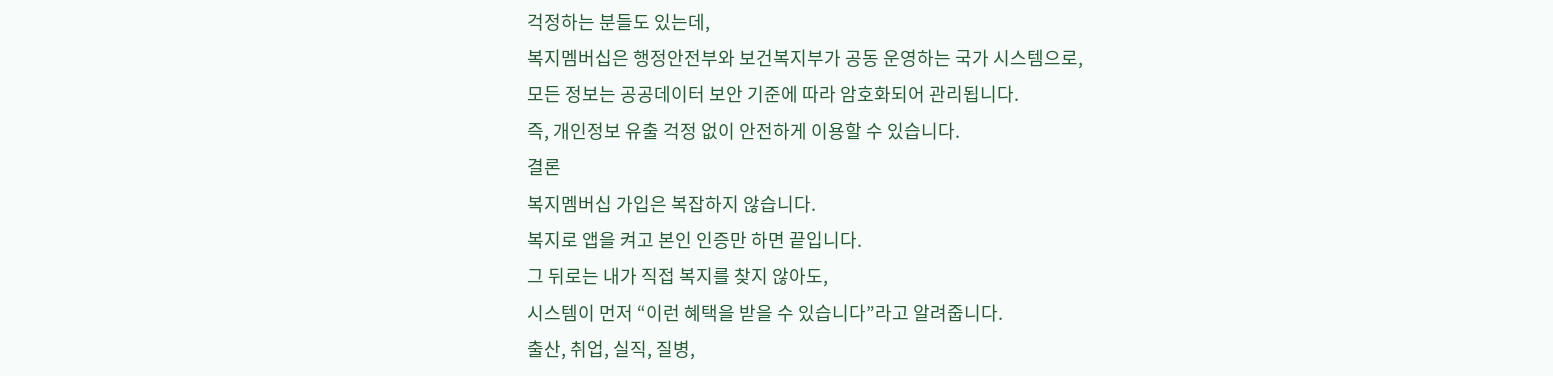걱정하는 분들도 있는데,
복지멤버십은 행정안전부와 보건복지부가 공동 운영하는 국가 시스템으로,
모든 정보는 공공데이터 보안 기준에 따라 암호화되어 관리됩니다.
즉, 개인정보 유출 걱정 없이 안전하게 이용할 수 있습니다.
결론
복지멤버십 가입은 복잡하지 않습니다.
복지로 앱을 켜고 본인 인증만 하면 끝입니다.
그 뒤로는 내가 직접 복지를 찾지 않아도,
시스템이 먼저 “이런 혜택을 받을 수 있습니다”라고 알려줍니다.
출산, 취업, 실직, 질병,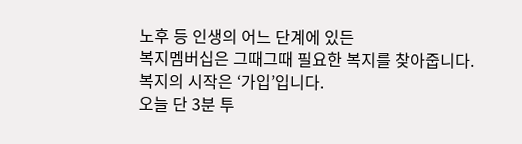노후 등 인생의 어느 단계에 있든
복지멤버십은 그때그때 필요한 복지를 찾아줍니다.
복지의 시작은 ‘가입’입니다.
오늘 단 3분 투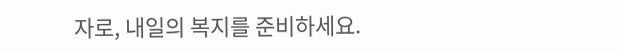자로, 내일의 복지를 준비하세요.